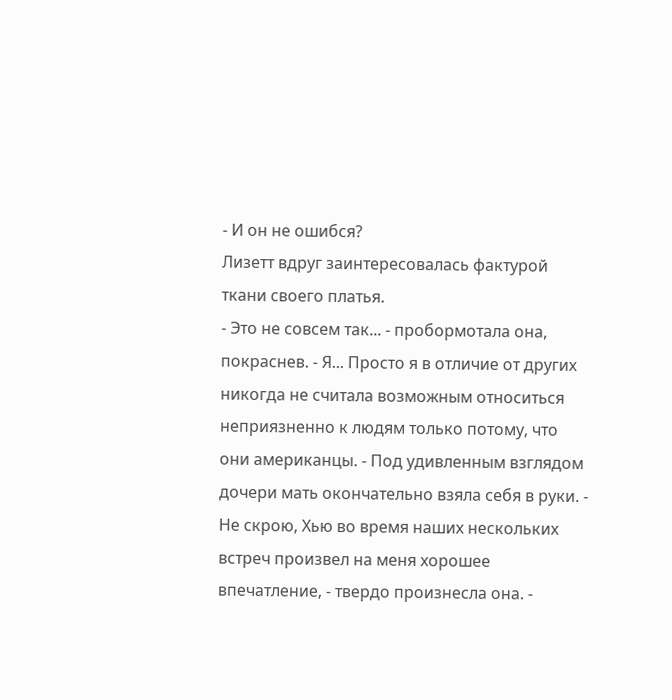- И он не ошибся?
Лизетт вдруг заинтересовалась фактурой ткани своего платья.
- Это не совсем так... - пробормотала она, покраснев. - Я... Просто я в отличие от других никогда не считала возможным относиться неприязненно к людям только потому, что они американцы. - Под удивленным взглядом дочери мать окончательно взяла себя в руки. - Не скрою, Хью во время наших нескольких встреч произвел на меня хорошее впечатление, - твердо произнесла она. -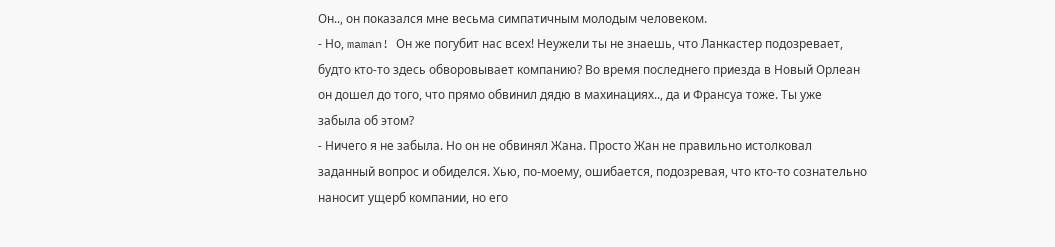Он.., он показался мне весьма симпатичным молодым человеком.
- Но, maman! Он же погубит нас всех! Неужели ты не знаешь, что Ланкастер подозревает, будто кто-то здесь обворовывает компанию? Во время последнего приезда в Новый Орлеан он дошел до того, что прямо обвинил дядю в махинациях.., да и Франсуа тоже. Ты уже забыла об этом?
- Ничего я не забыла. Но он не обвинял Жана. Просто Жан не правильно истолковал заданный вопрос и обиделся. Хью, по-моему, ошибается, подозревая, что кто-то сознательно наносит ущерб компании, но его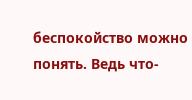беспокойство можно понять. Ведь что-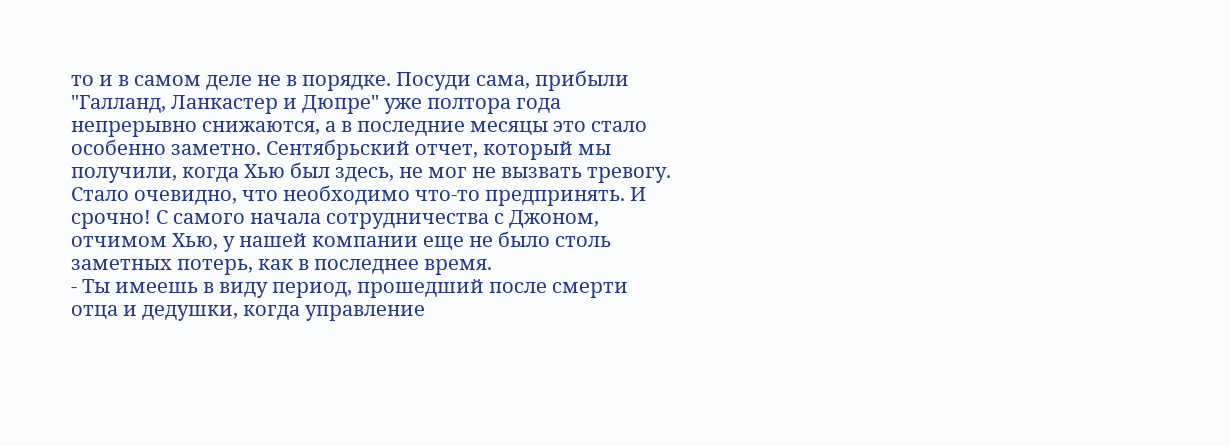то и в самом деле не в порядке. Посуди сама, прибыли "Галланд, Ланкастер и Дюпре" уже полтора года непрерывно снижаются, а в последние месяцы это стало особенно заметно. Сентябрьский отчет, который мы получили, когда Хью был здесь, не мог не вызвать тревогу. Стало очевидно, что необходимо что-то предпринять. И срочно! С самого начала сотрудничества с Джоном, отчимом Хью, у нашей компании еще не было столь заметных потерь, как в последнее время.
- Ты имеешь в виду период, прошедший после смерти отца и дедушки, когда управление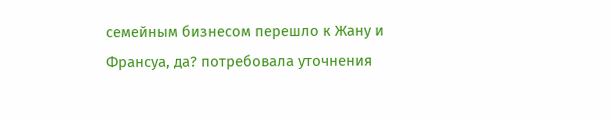семейным бизнесом перешло к Жану и Франсуа, да? потребовала уточнения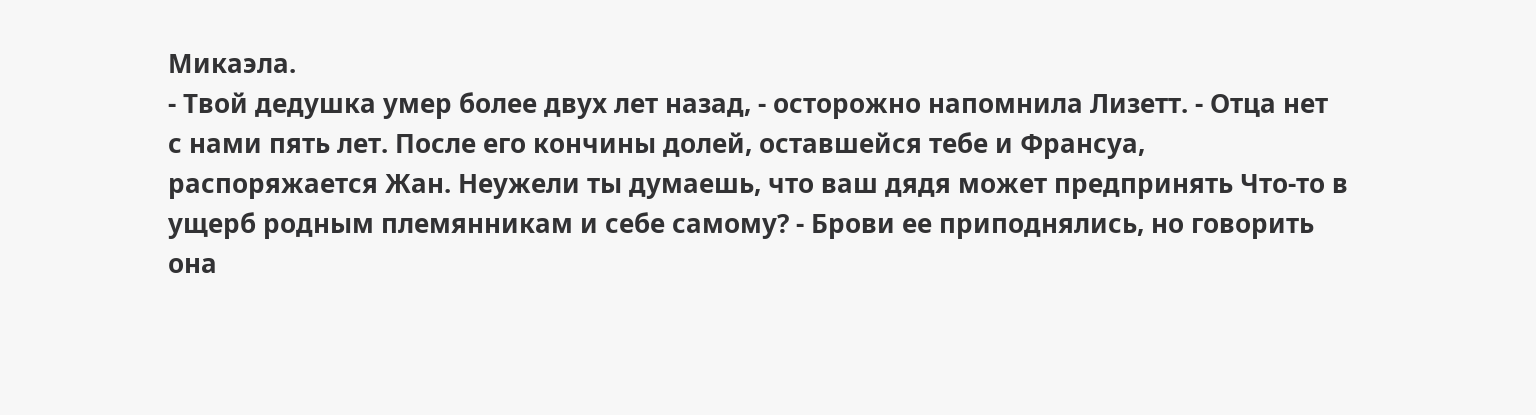Микаэла.
- Твой дедушка умер более двух лет назад, - осторожно напомнила Лизетт. - Отца нет с нами пять лет. После его кончины долей, оставшейся тебе и Франсуа, распоряжается Жан. Неужели ты думаешь, что ваш дядя может предпринять Что-то в ущерб родным племянникам и себе самому? - Брови ее приподнялись, но говорить она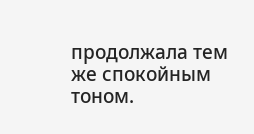продолжала тем же спокойным тоном.